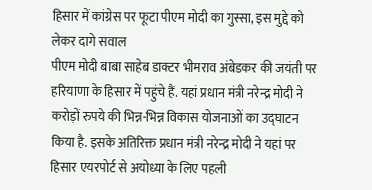हिसार में कांग्रेस पर फूटा पीएम मोदी का गुस्सा, इस मुद्दे को लेकर दागे सवाल
पीएम मोदी बाबा साहेब डाक्टर भीमराव अंबेडकर की जयंती पर हरियाणा के हिसार में पहुंचे हैं. यहां प्रधान मंत्री नरेन्द्र मोदी ने करोड़ों रुपये की भिन्न-भिन्न विकास योजनाओं का उद्घाटन किया है. इसके अतिरिक्त प्रधान मंत्री नरेन्द्र मोदी ने यहां पर हिसार एयरपोर्ट से अयोध्या के लिए पहली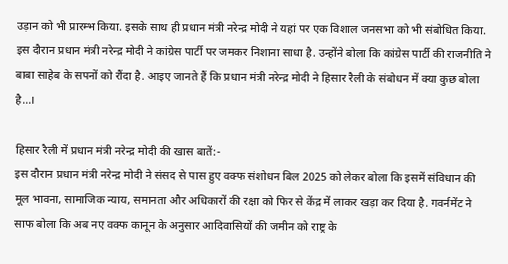उड़ान को भी प्रारम्भ किया. इसके साथ ही प्रधान मंत्री नरेन्द्र मोदी ने यहां पर एक विशाल जनसभा को भी संबोधित किया. इस दौरान प्रधान मंत्री नरेन्द्र मोदी ने कांग्रेस पार्टी पर जमकर निशाना साधा है. उन्होंने बोला कि कांग्रेस पार्टी की राजनीति ने बाबा साहेब के सपनों को रौंदा है. आइए जानते हैं कि प्रधान मंत्री नरेन्द्र मोदी ने हिसार रैली के संबोधन में क्या कुछ बोला है…।

हिसार रैली में प्रधान मंत्री नरेन्द्र मोदी की खास बातें:-
इस दौरान प्रधान मंत्री नरेन्द्र मोदी ने संसद से पास हुए वक्फ संशोधन बिल 2025 को लेकर बोला कि इसमें संविधान की मूल भावना, सामाजिक न्याय, समानता और अधिकारों की रक्षा को फिर से केंद्र में लाकर खड़ा कर दिया है. गवर्नमेंट ने साफ बोला कि अब नए वक्फ कानून के अनुसार आदिवासियों की जमीन को राष्ट्र के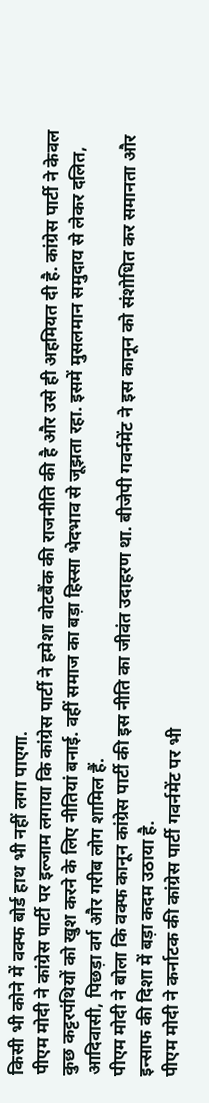किसी भी कोने में वक्फ बोर्ड हाथ भी नहीं लगा पाएगा.
पीएम मोदी ने कांग्रेस पार्टी पर इल्जाम लगाया कि कांग्रेस पार्टी ने हमेशा वोटबैंक की राजनीति की है और उसे ही अहमियत दी है. कांग्रेस पार्टी ने केवल कुछ कट्टरपंथियों को खुश करने के लिए नीतियां बनाई. वहीं समाज का बड़ा हिस्सा भेदभाव से जूझता रहा. इसमें मुसलमान समुदाय से लेकर दलित, आदिवासी, पिछड़ा वर्ग और गरीब लोग शामिल हैं.
पीएम मोदी ने बोला कि वक्फ कानून कांग्रेस पार्टी की इस नीति का जीवंत उदाहरण था. बीजेपी गवर्नमेंट ने इस कानून को संशोधित कर समानता और इन्साफ की दिशा में बड़ा कदम उठाया है.
पीएम मोदी ने कर्नाटक की कांग्रेस पार्टी गवर्नमेंट पर भी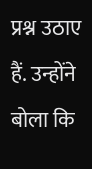प्रश्न उठाए हैं. उन्होंने बोला कि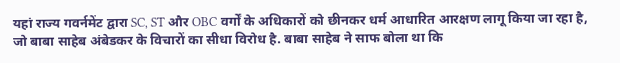यहां राज्य गवर्नमेंट द्वारा SC, ST और OBC वर्गों के अधिकारों को छीनकर धर्म आधारित आरक्षण लागू किया जा रहा है, जो बाबा साहेब अंबेडकर के विचारों का सीधा विरोध है. बाबा साहेब ने साफ बोला था कि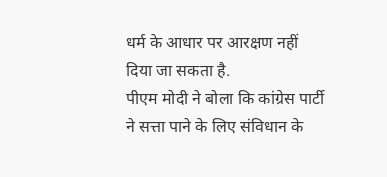धर्म के आधार पर आरक्षण नहीं दिया जा सकता है.
पीएम मोदी ने बोला कि कांग्रेस पार्टी ने सत्ता पाने के लिए संविधान के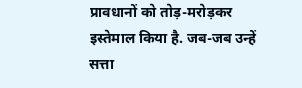प्रावधानों को तोड़-मरोड़कर इस्तेमाल किया है. जब-जब उन्हें सत्ता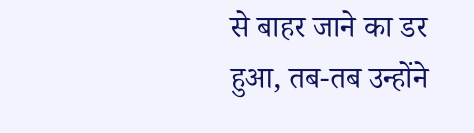से बाहर जाने का डर हुआ, तब-तब उन्होंने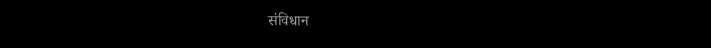संविधान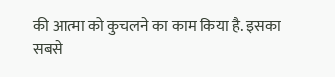की आत्मा को कुचलने का काम किया है. इसका सबसे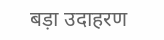बड़ा उदाहरण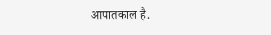आपातकाल है.